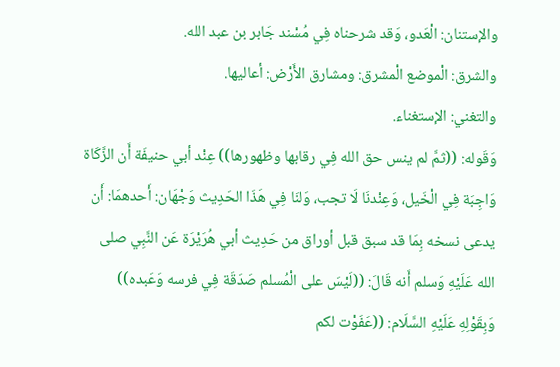والإستنان: الْعَدو، وَقد شرحناه فِي مُسْند جَابر بن عبد الله.
والشرق: الْموضع الْمشرق: ومشارق الأَرْض: أعاليها.
والتغني: الإستغناء.
وَقَوله: ((ثمَّ لم ينس حق الله فِي رقابها وظهورها)) عِنْد أبي حنيفَة أَن الزَّكَاة وَاجِبَة فِي الْخَيل، وَعِنْدنَا لَا تجب، وَلنَا فِي هَذَا الحَدِيث وَجْهَان: أَحدهمَا: أَن يدعى نسخه بِمَا قد سبق قبل أوراق من حَدِيث أبي هُرَيْرَة عَن النَّبِي صلى الله عَلَيْهِ وَسلم أَنه قَالَ: ((لَيْسَ على الْمُسلم صَدَقَة فِي فرسه وَعَبده)) وَبِقَوْلِهِ عَلَيْهِ السَّلَام: ((عَفَوْت لكم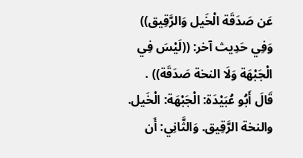عَن صَدَقَة الْخَيل وَالرَّقِيق)) وَفِي حَدِيث آخر: ((لَيْسَ فِي الْجَبْهَة وَلَا النخة صَدَقَة)) .
قَالَ أَبُو عُبَيْدَة: الْجَبْهَة: الْخَيل. والنخة الرَّقِيق. وَالثَّانِي: أَن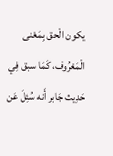يكون الْحق بِمَعْنى الْمَعْرُوف، كَمَا سبق فِي حَدِيث جَابر أَنه سُئِلَ عَن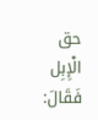حق الْإِبِل فَقَالَ: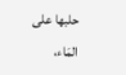حلبها على المَاء،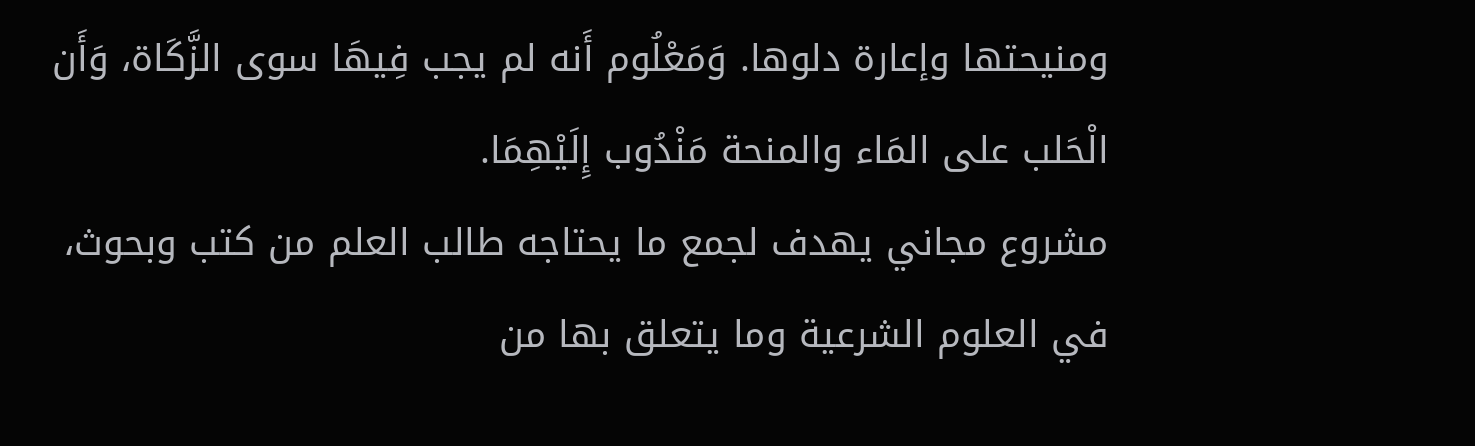ومنيحتها وإعارة دلوها. وَمَعْلُوم أَنه لم يجب فِيهَا سوى الزَّكَاة، وَأَن الْحَلب على المَاء والمنحة مَنْدُوب إِلَيْهِمَا.
مشروع مجاني يهدف لجمع ما يحتاجه طالب العلم من كتب وبحوث، في العلوم الشرعية وما يتعلق بها من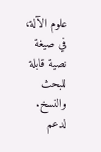علوم الآلة، في صيغة نصية قابلة للبحث والنسخ.
لدعم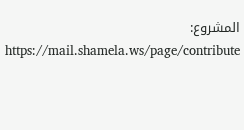المشروع: https://mail.shamela.ws/page/contribute